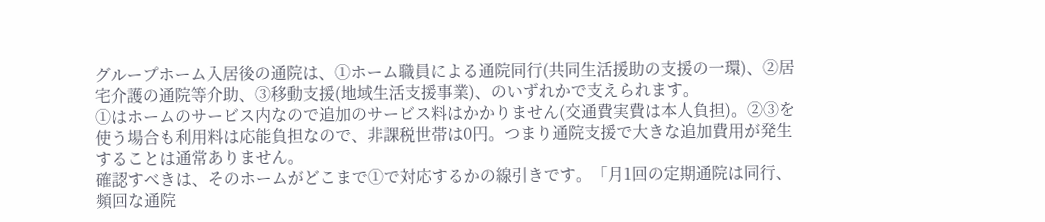グループホーム入居後の通院は、①ホーム職員による通院同行(共同生活援助の支援の一環)、②居宅介護の通院等介助、③移動支援(地域生活支援事業)、のいずれかで支えられます。
①はホームのサービス内なので追加のサービス料はかかりません(交通費実費は本人負担)。②③を使う場合も利用料は応能負担なので、非課税世帯は0円。つまり通院支援で大きな追加費用が発生することは通常ありません。
確認すべきは、そのホームがどこまで①で対応するかの線引きです。「月1回の定期通院は同行、頻回な通院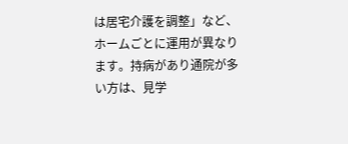は居宅介護を調整」など、ホームごとに運用が異なります。持病があり通院が多い方は、見学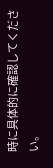時に具体的に確認してください。